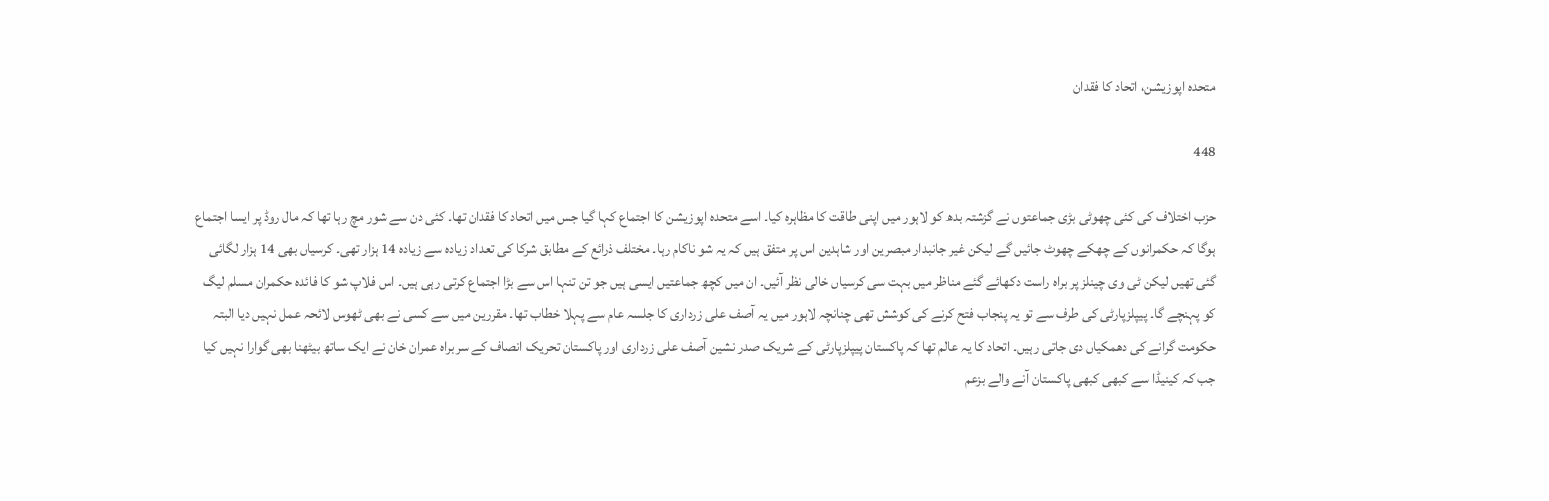متحدہ اپوزیشن، اتحاد کا فقدان

448

حزب اختلاف کی کئی چھوٹی بڑی جماعتوں نے گزشتہ بدھ کو لاہور میں اپنی طاقت کا مظاہرہ کیا۔ اسے متحدہ اپوزیشن کا اجتماع کہا گیا جس میں اتحاد کا فقدان تھا۔ کئی دن سے شور مچ رہا تھا کہ مال روڈ پر ایسا اجتماع ہوگا کہ حکمرانوں کے چھکے چھوٹ جائیں گے لیکن غیر جانبدار مبصرین اور شاہدین اس پر متفق ہیں کہ یہ شو ناکام رہا۔ مختلف ذرائع کے مطابق شرکا کی تعداد زیادہ سے زیادہ 14 ہزار تھی۔ کرسیاں بھی 14 ہزار لگائی گئی تھیں لیکن ٹی وی چینلز پر براہ راست دکھائے گئے مناظر میں بہت سی کرسیاں خالی نظر آئیں۔ ان میں کچھ جماعتیں ایسی ہیں جو تن تنہا اس سے بڑا اجتماع کرتی رہی ہیں۔ اس فلاپ شو کا فائدہ حکمران مسلم لیگ کو پہنچے گا۔ پیپلزپارٹی کی طرف سے تو یہ پنجاب فتح کرنے کی کوشش تھی چنانچہ لاہور میں یہ آصف علی زرداری کا جلسہ عام سے پہلا خطاب تھا۔ مقررین میں سے کسی نے بھی ٹھوس لائحہ عمل نہیں دیا البتہ حکومت گرانے کی دھمکیاں دی جاتی رہیں۔ اتحاد کا یہ عالم تھا کہ پاکستان پیپلزپارٹی کے شریک صدر نشین آصف علی زرداری اور پاکستان تحریک انصاف کے سربراہ عمران خان نے ایک ساتھ بیٹھنا بھی گوارا نہیں کیا جب کہ کینیڈا سے کبھی کبھی پاکستان آنے والے بزعم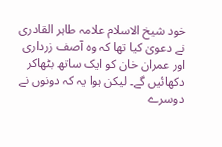خود شیخ الاسلام علامہ طاہر القادری نے دعویٰ کیا تھا کہ وہ آصف زرداری اور عمران خان کو ایک ساتھ بٹھاکر دکھائیں گے۔ لیکن ہوا یہ کہ دونوں نے دوسرے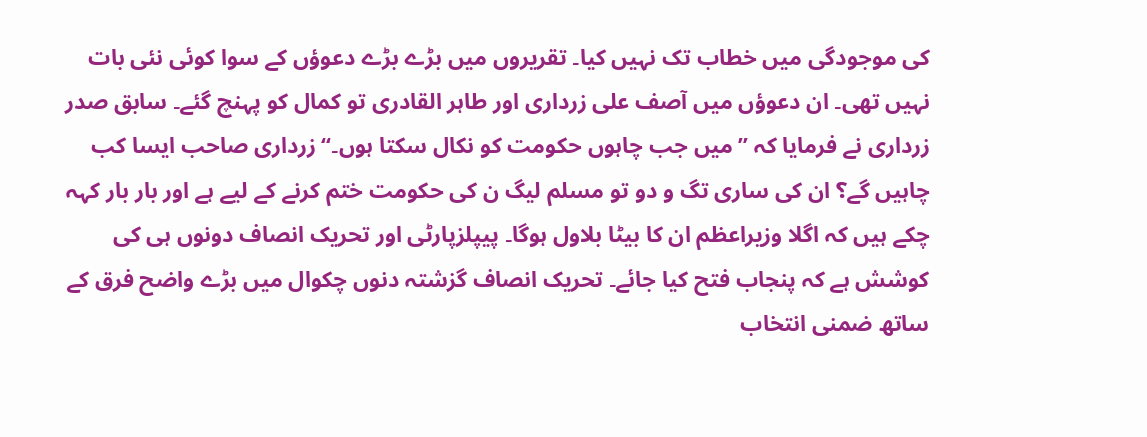کی موجودگی میں خطاب تک نہیں کیا۔ تقریروں میں بڑے بڑے دعوؤں کے سوا کوئی نئی بات نہیں تھی۔ ان دعوؤں میں آصف علی زرداری اور طاہر القادری تو کمال کو پہنچ گئے۔ سابق صدر زرداری نے فرمایا کہ ’’میں جب چاہوں حکومت کو نکال سکتا ہوں۔‘‘ زرداری صاحب ایسا کب چاہیں گے؟ ان کی ساری تگ و دو تو مسلم لیگ ن کی حکومت ختم کرنے کے لیے ہے اور بار بار کہہ چکے ہیں کہ اگلا وزیراعظم ان کا بیٹا بلاول ہوگا۔ پیپلزپارٹی اور تحریک انصاف دونوں ہی کی کوشش ہے کہ پنجاب فتح کیا جائے۔ تحریک انصاف گزشتہ دنوں چکوال میں بڑے واضح فرق کے ساتھ ضمنی انتخاب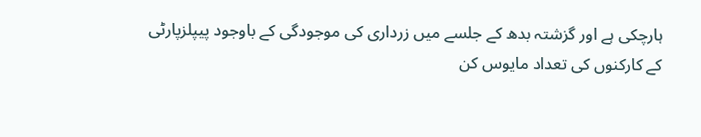ہارچکی ہے اور گزشتہ بدھ کے جلسے میں زرداری کی موجودگی کے باوجود پیپلزپارٹی کے کارکنوں کی تعداد مایوس کن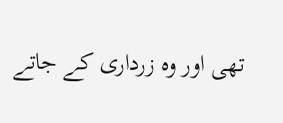تھی اور وہ زرداری کے جاتے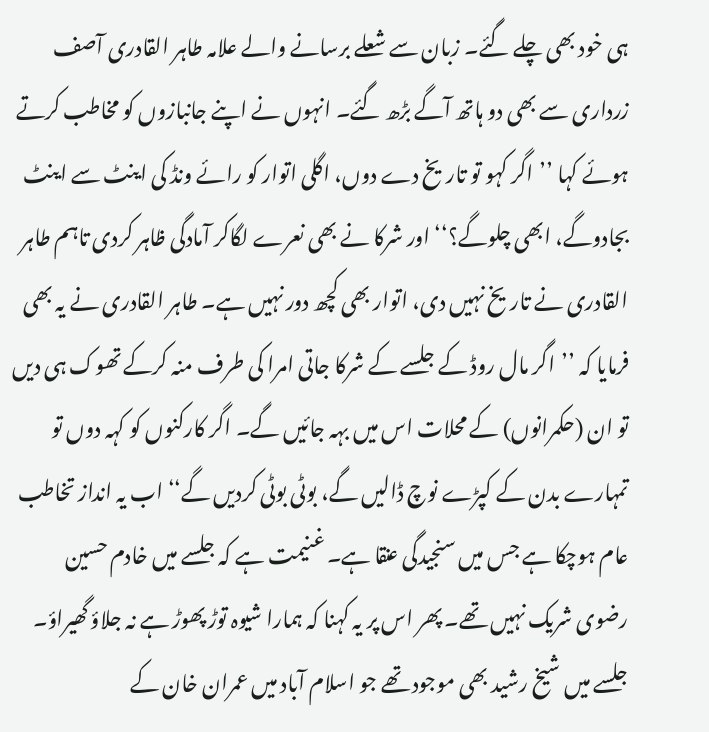ہی خود بھی چلے گئے۔ زبان سے شعلے برسانے والے علامہ طاہر القادری آصف زرداری سے بھی دو ہاتھ آگے بڑھ گئے۔ انہوں نے اپنے جانبازوں کو مخاطب کرتے ہوئے کہا ’’اگر کہو تو تاریخ دے دوں، اگلی اتوار کو رائے ونڈ کی اینٹ سے اینٹ بجادوگے، ابھی چلوگے؟‘‘ اور شرکا نے بھی نعرے لگاکر آمادگی ظاہر کردی تاہم طاہر القادری نے تاریخ نہیں دی، اتوار بھی کچھ دور نہیں ہے۔ طاہر القادری نے یہ بھی فرمایا کہ ’’اگر مال روڈ کے جلسے کے شرکا جاتی امرا کی طرف منہ کرکے تھوک ہی دیں تو ان (حکمرانوں) کے محلات اس میں بہہ جائیں گے۔ اگر کارکنوں کو کہہ دوں تو تمہارے بدن کے کپڑے نوچ ڈالیں گے، بوٹی بوٹی کردیں گے‘‘ اب یہ انداز تخاطب عام ہوچکا ہے جس میں سنجیدگی عنقا ہے۔ غنیمت ہے کہ جلسے میں خادم حسین رضوی شریک نہیں تھے۔ پھر اس پر یہ کہنا کہ ہمارا شیوہ توڑ پھوڑ ہے نہ جلاؤ گھیراؤ۔ جلسے میں شیخ رشید بھی موجود تھے جو اسلام آباد میں عمران خان کے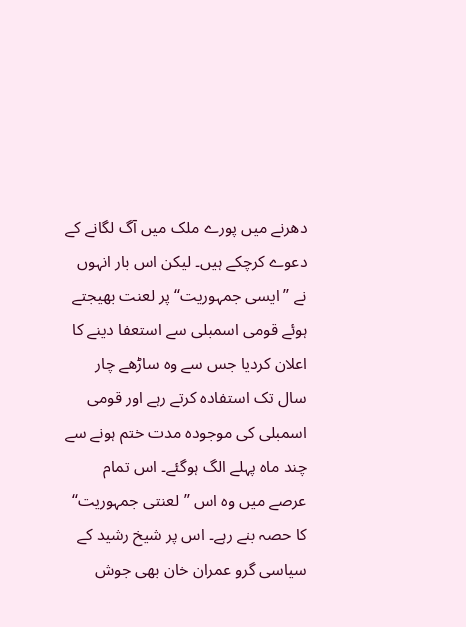دھرنے میں پورے ملک میں آگ لگانے کے دعوے کرچکے ہیں۔ لیکن اس بار انہوں نے ’’ایسی جمہوریت‘‘ پر لعنت بھیجتے ہوئے قومی اسمبلی سے استعفا دینے کا اعلان کردیا جس سے وہ ساڑھے چار سال تک استفادہ کرتے رہے اور قومی اسمبلی کی موجودہ مدت ختم ہونے سے چند ماہ پہلے الگ ہوگئے۔ اس تمام عرصے میں وہ اس ’’لعنتی جمہوریت‘‘ کا حصہ بنے رہے۔ اس پر شیخ رشید کے سیاسی گرو عمران خان بھی جوش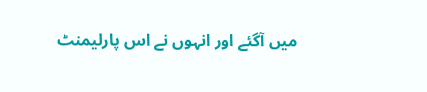میں آگئے اور انہوں نے اس پارلیمنٹ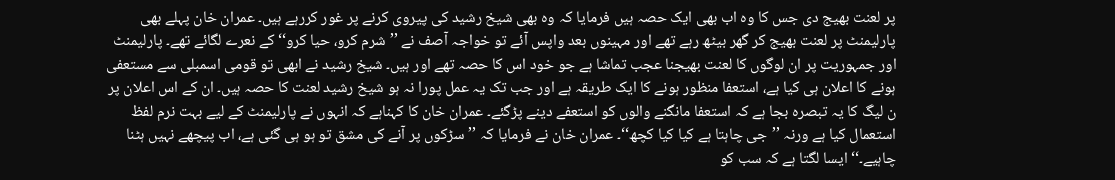پر لعنت بھیج دی جس کا وہ اب بھی ایک حصہ ہیں فرمایا کہ وہ بھی شیخ رشید کی پیروی کرنے پر غور کررہے ہیں۔ عمران خان پہلے بھی پارلیمنٹ پر لعنت بھیج کر گھر بیٹھ رہے تھے اور مہینوں بعد واپس آئے تو خواجہ آصف نے ’’شرم کرو، حیا کرو‘‘ کے نعرے لگائے تھے۔ پارلیمنٹ اور جمہوریت پر ان لوگوں کا لعنت بھیجنا عجب تماشا ہے جو خود اس کا حصہ تھے اور ہیں۔ شیخ رشید نے ابھی تو قومی اسمبلی سے مستعفی ہونے کا اعلان ہی کیا ہے، استعفا منظور ہونے کا ایک طریقہ ہے اور جب تک یہ عمل پورا نہ ہو شیخ رشید لعنت کا حصہ ہیں۔ ان کے اس اعلان پر ن لیگ کا یہ تبصرہ بجا ہے کہ استعفا مانگنے والوں کو استعفے دینے پڑگئے۔ عمران خان کا کہناہے کہ انہوں نے پارلیمنٹ کے لیے بہت نرم لفظ استعمال کیا ہے ورنہ ’’جی چاہتا ہے کیا کیا کچھ‘‘۔ عمران خان نے فرمایا کہ ’’سڑکوں پر آنے کی مشق تو ہو ہی گئی ہے، اب پیچھے نہیں ہٹنا چاہیے۔‘‘ ایسا لگتا ہے کہ سب کو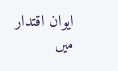ایوان اقتدار میں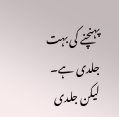پہنچنے کی بہت جلدی ہے۔ لیکن جلدی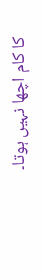کا کام اچھا نہیں ہوتا۔